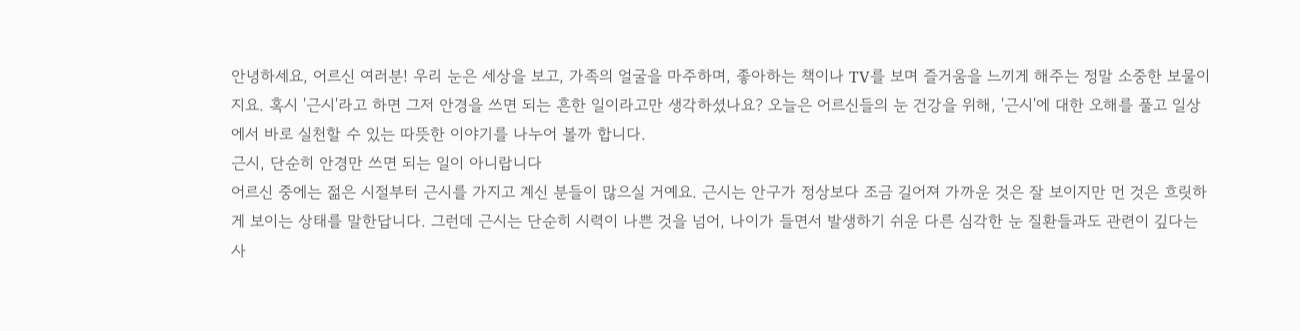안녕하세요, 어르신 여러분! 우리 눈은 세상을 보고, 가족의 얼굴을 마주하며, 좋아하는 책이나 TV를 보며 즐거움을 느끼게 해주는 정말 소중한 보물이지요. 혹시 '근시'라고 하면 그저 안경을 쓰면 되는 흔한 일이라고만 생각하셨나요? 오늘은 어르신들의 눈 건강을 위해, '근시'에 대한 오해를 풀고 일상에서 바로 실천할 수 있는 따뜻한 이야기를 나누어 볼까 합니다.
근시, 단순히 안경만 쓰면 되는 일이 아니랍니다
어르신 중에는 젊은 시절부터 근시를 가지고 계신 분들이 많으실 거예요. 근시는 안구가 정상보다 조금 길어져 가까운 것은 잘 보이지만 먼 것은 흐릿하게 보이는 상태를 말한답니다. 그런데 근시는 단순히 시력이 나쁜 것을 넘어, 나이가 들면서 발생하기 쉬운 다른 심각한 눈 질환들과도 관련이 깊다는 사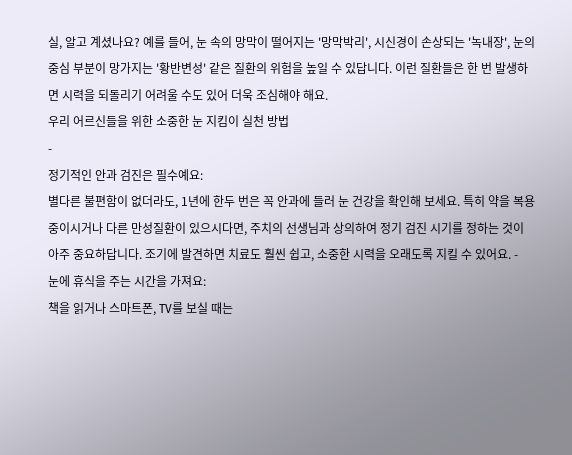실, 알고 계셨나요? 예를 들어, 눈 속의 망막이 떨어지는 '망막박리', 시신경이 손상되는 '녹내장', 눈의 중심 부분이 망가지는 '황반변성' 같은 질환의 위험을 높일 수 있답니다. 이런 질환들은 한 번 발생하면 시력을 되돌리기 어려울 수도 있어 더욱 조심해야 해요.
우리 어르신들을 위한 소중한 눈 지킴이 실천 방법
-
정기적인 안과 검진은 필수예요:
별다른 불편함이 없더라도, 1년에 한두 번은 꼭 안과에 들러 눈 건강을 확인해 보세요. 특히 약을 복용 중이시거나 다른 만성질환이 있으시다면, 주치의 선생님과 상의하여 정기 검진 시기를 정하는 것이 아주 중요하답니다. 조기에 발견하면 치료도 훨씬 쉽고, 소중한 시력을 오래도록 지킬 수 있어요. -
눈에 휴식을 주는 시간을 가져요:
책을 읽거나 스마트폰, TV를 보실 때는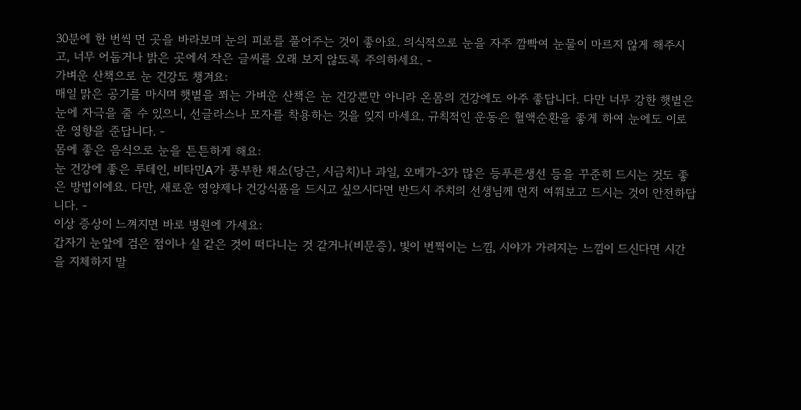30분에 한 번씩 먼 곳을 바라보며 눈의 피로를 풀어주는 것이 좋아요. 의식적으로 눈을 자주 깜빡여 눈물이 마르지 않게 해주시고, 너무 어둡거나 밝은 곳에서 작은 글씨를 오래 보지 않도록 주의하세요. -
가벼운 산책으로 눈 건강도 챙겨요:
매일 맑은 공기를 마시며 햇볕을 쬐는 가벼운 산책은 눈 건강뿐만 아니라 온몸의 건강에도 아주 좋답니다. 다만 너무 강한 햇볕은 눈에 자극을 줄 수 있으니, 선글라스나 모자를 착용하는 것을 잊지 마세요. 규칙적인 운동은 혈액순환을 좋게 하여 눈에도 이로운 영향을 준답니다. -
몸에 좋은 음식으로 눈을 튼튼하게 해요:
눈 건강에 좋은 루테인, 비타민A가 풍부한 채소(당근, 시금치)나 과일, 오메가-3가 많은 등푸른생선 등을 꾸준히 드시는 것도 좋은 방법이에요. 다만, 새로운 영양제나 건강식품을 드시고 싶으시다면 반드시 주치의 선생님께 먼저 여쭤보고 드시는 것이 안전하답니다. -
이상 증상이 느껴지면 바로 병원에 가세요:
갑자기 눈앞에 검은 점이나 실 같은 것이 떠다니는 것 같거나(비문증), 빛이 번쩍이는 느낌, 시야가 가려지는 느낌이 드신다면 시간을 지체하지 말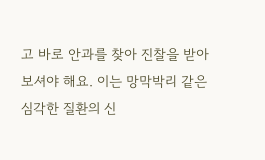고 바로 안과를 찾아 진찰을 받아보셔야 해요. 이는 망막박리 같은 심각한 질환의 신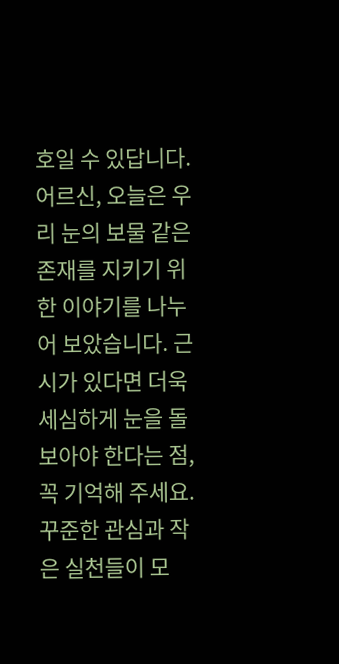호일 수 있답니다.
어르신, 오늘은 우리 눈의 보물 같은 존재를 지키기 위한 이야기를 나누어 보았습니다. 근시가 있다면 더욱 세심하게 눈을 돌보아야 한다는 점, 꼭 기억해 주세요. 꾸준한 관심과 작은 실천들이 모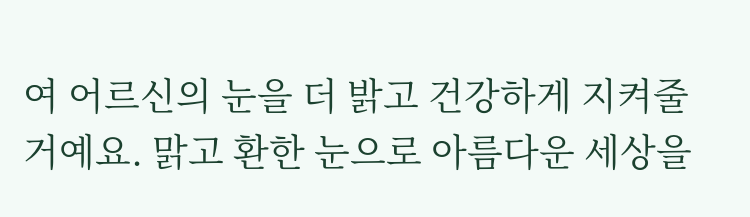여 어르신의 눈을 더 밝고 건강하게 지켜줄 거예요. 맑고 환한 눈으로 아름다운 세상을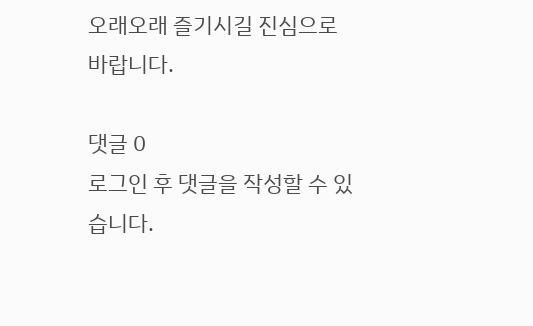오래오래 즐기시길 진심으로 바랍니다.

댓글 0
로그인 후 댓글을 작성할 수 있습니다.